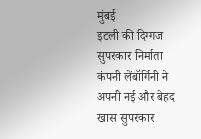मुंबई
इटली की दिग्गज सुपरकार निर्माता कंपनी लेंबॉर्गिनी ने अपनी नई और बेहद खास सुपरकार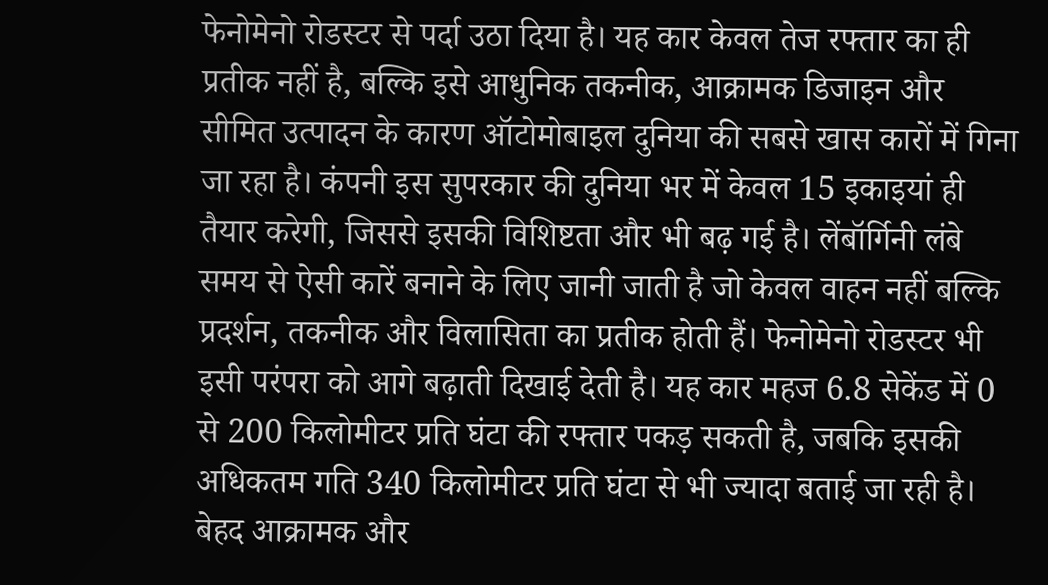फेनोमेनो रोडस्टर से पर्दा उठा दिया है। यह कार केवल तेज रफ्तार का ही प्रतीक नहीं है, बल्कि इसे आधुनिक तकनीक, आक्रामक डिजाइन और सीमित उत्पादन के कारण ऑटोमोबाइल दुनिया की सबसे खास कारों में गिना जा रहा है। कंपनी इस सुपरकार की दुनिया भर में केवल 15 इकाइयां ही तैयार करेगी, जिससे इसकी विशिष्टता और भी बढ़ गई है। लेंबॉर्गिनी लंबे समय से ऐसी कारें बनाने के लिए जानी जाती है जो केवल वाहन नहीं बल्कि प्रदर्शन, तकनीक और विलासिता का प्रतीक होती हैं। फेनोमेनो रोडस्टर भी इसी परंपरा को आगे बढ़ाती दिखाई देती है। यह कार महज 6.8 सेकेंड में 0 से 200 किलोमीटर प्रति घंटा की रफ्तार पकड़ सकती है, जबकि इसकी अधिकतम गति 340 किलोमीटर प्रति घंटा से भी ज्यादा बताई जा रही है।
बेहद आक्रामक और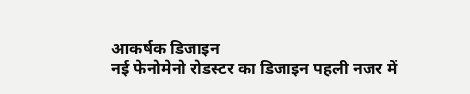आकर्षक डिजाइन
नई फेनोमेनो रोडस्टर का डिजाइन पहली नजर में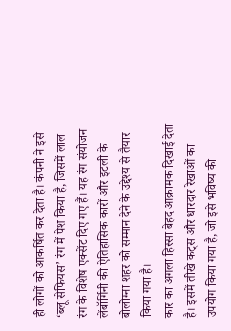ही लोगों को आकर्षित कर देता है। कंपनी ने इसे ‘ब्लू सेफियस’ रंग में पेश किया है, जिसमें लाल रंग के विशेष एक्सेंट दिए गए हैं। यह रंग संयोजन लेंबॉर्गिनी की ऐतिहासिक कारों और इटली के बोलोग्ना शहर को सम्मान देने के उद्देश्य से तैयार किया गया है।
कार का अगला हिस्सा बेहद आक्रामक दिखाई देता है। इसमें तीखे कट्स और धारदार रेखाओं का उपयोग किया गया है, जो इसे भविष्य की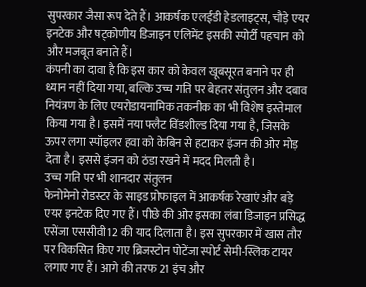सुपरकार जैसा रूप देते हैं। आकर्षक एलईडी हेडलाइट्स, चौड़े एयर इनटेक और षट्कोणीय डिजाइन एलिमेंट इसकी स्पोर्टी पहचान को और मजबूत बनाते हैं।
कंपनी का दावा है कि इस कार को केवल खूबसूरत बनाने पर ही ध्यान नहीं दिया गया, बल्कि उच्च गति पर बेहतर संतुलन और दबाव नियंत्रण के लिए एयरोडायनामिक तकनीक का भी विशेष इस्तेमाल किया गया है। इसमें नया फ्लैट विंडशील्ड दिया गया है, जिसके ऊपर लगा स्पॉइलर हवा को केबिन से हटाकर इंजन की ओर मोड़ देता है। इससे इंजन को ठंडा रखने में मदद मिलती है।
उच्च गति पर भी शानदार संतुलन
फेनोमेनो रोडस्टर के साइड प्रोफाइल में आकर्षक रेखाएं और बड़े एयर इनटेक दिए गए हैं। पीछे की ओर इसका लंबा डिजाइन प्रसिद्ध एसेंजा एससीवी12 की याद दिलाता है। इस सुपरकार में खास तौर पर विकसित किए गए ब्रिजस्टोन पोटेंजा स्पोर्ट सेमी-स्लिक टायर लगाए गए हैं। आगे की तरफ 21 इंच और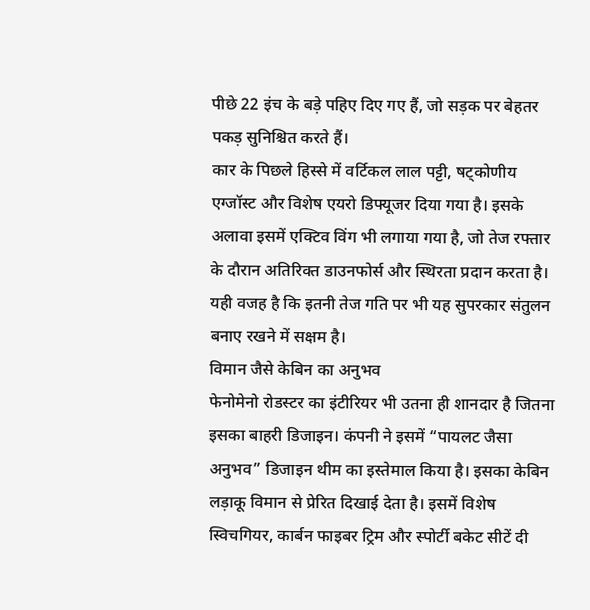पीछे 22 इंच के बड़े पहिए दिए गए हैं, जो सड़क पर बेहतर पकड़ सुनिश्चित करते हैं।
कार के पिछले हिस्से में वर्टिकल लाल पट्टी, षट्कोणीय एग्जॉस्ट और विशेष एयरो डिफ्यूजर दिया गया है। इसके अलावा इसमें एक्टिव विंग भी लगाया गया है, जो तेज रफ्तार के दौरान अतिरिक्त डाउनफोर्स और स्थिरता प्रदान करता है। यही वजह है कि इतनी तेज गति पर भी यह सुपरकार संतुलन बनाए रखने में सक्षम है।
विमान जैसे केबिन का अनुभव
फेनोमेनो रोडस्टर का इंटीरियर भी उतना ही शानदार है जितना इसका बाहरी डिजाइन। कंपनी ने इसमें “पायलट जैसा अनुभव” डिजाइन थीम का इस्तेमाल किया है। इसका केबिन लड़ाकू विमान से प्रेरित दिखाई देता है। इसमें विशेष स्विचगियर, कार्बन फाइबर ट्रिम और स्पोर्टी बकेट सीटें दी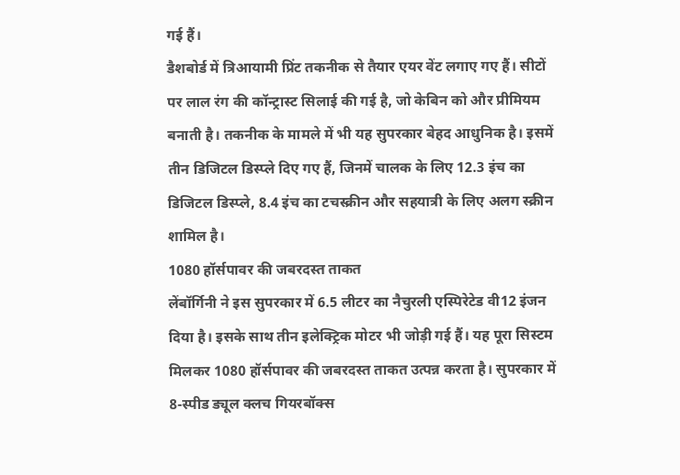गई हैं।
डैशबोर्ड में त्रिआयामी प्रिंट तकनीक से तैयार एयर वेंट लगाए गए हैं। सीटों पर लाल रंग की कॉन्ट्रास्ट सिलाई की गई है, जो केबिन को और प्रीमियम बनाती है। तकनीक के मामले में भी यह सुपरकार बेहद आधुनिक है। इसमें तीन डिजिटल डिस्प्ले दिए गए हैं, जिनमें चालक के लिए 12.3 इंच का डिजिटल डिस्प्ले, 8.4 इंच का टचस्क्रीन और सहयात्री के लिए अलग स्क्रीन शामिल है।
1080 हॉर्सपावर की जबरदस्त ताकत
लेंबॉर्गिनी ने इस सुपरकार में 6.5 लीटर का नैचुरली एस्पिरेटेड वी12 इंजन दिया है। इसके साथ तीन इलेक्ट्रिक मोटर भी जोड़ी गई हैं। यह पूरा सिस्टम मिलकर 1080 हॉर्सपावर की जबरदस्त ताकत उत्पन्न करता है। सुपरकार में 8-स्पीड ड्यूल क्लच गियरबॉक्स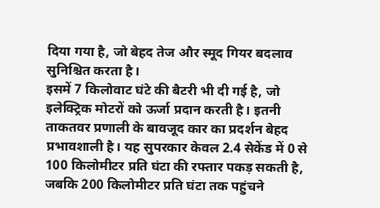दिया गया है, जो बेहद तेज और स्मूद गियर बदलाव सुनिश्चित करता है।
इसमें 7 किलोवाट घंटे की बैटरी भी दी गई है, जो इलेक्ट्रिक मोटरों को ऊर्जा प्रदान करती है। इतनी ताकतवर प्रणाली के बावजूद कार का प्रदर्शन बेहद प्रभावशाली है। यह सुपरकार केवल 2.4 सेकेंड में 0 से 100 किलोमीटर प्रति घंटा की रफ्तार पकड़ सकती है, जबकि 200 किलोमीटर प्रति घंटा तक पहुंचने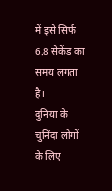में इसे सिर्फ 6.8 सेकेंड का समय लगता है।
दुनिया के चुनिंदा लोगों के लिए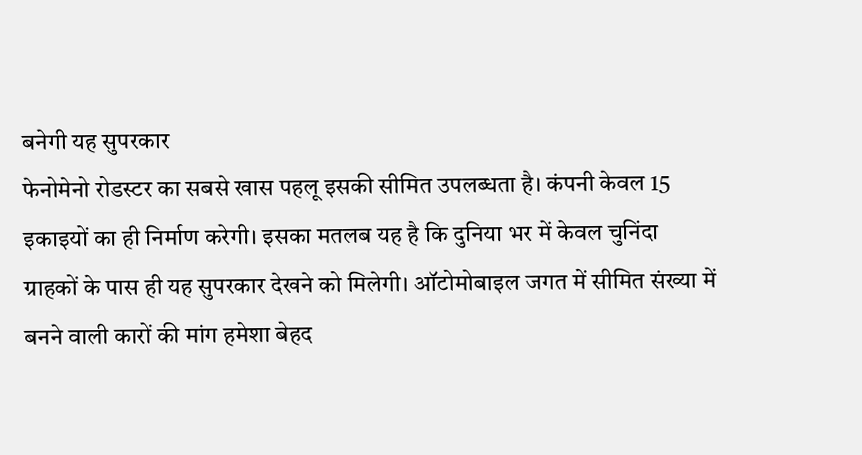बनेगी यह सुपरकार
फेनोमेनो रोडस्टर का सबसे खास पहलू इसकी सीमित उपलब्धता है। कंपनी केवल 15 इकाइयों का ही निर्माण करेगी। इसका मतलब यह है कि दुनिया भर में केवल चुनिंदा ग्राहकों के पास ही यह सुपरकार देखने को मिलेगी। ऑटोमोबाइल जगत में सीमित संख्या में बनने वाली कारों की मांग हमेशा बेहद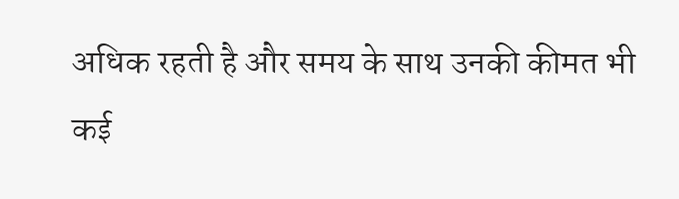अधिक रहती है और समय के साथ उनकी कीमत भी कई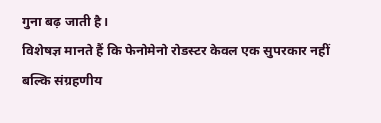गुना बढ़ जाती है।
विशेषज्ञ मानते हैं कि फेनोमेनो रोडस्टर केवल एक सुपरकार नहीं बल्कि संग्रहणीय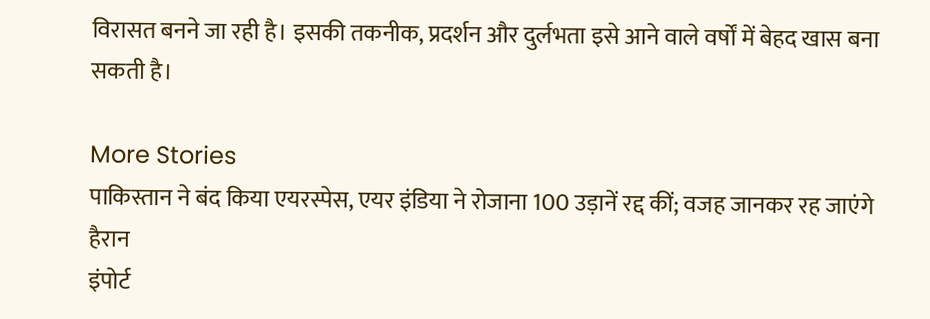विरासत बनने जा रही है। इसकी तकनीक, प्रदर्शन और दुर्लभता इसे आने वाले वर्षों में बेहद खास बना सकती है।

More Stories
पाकिस्तान ने बंद किया एयरस्पेस, एयर इंडिया ने रोजाना 100 उड़ानें रद्द कीं; वजह जानकर रह जाएंगे हैरान
इंपोर्ट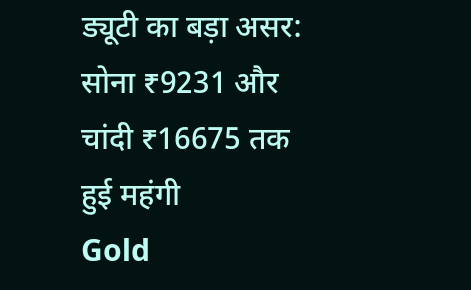ड्यूटी का बड़ा असर: सोना ₹9231 और चांदी ₹16675 तक हुई महंगी
Gold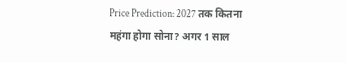Price Prediction: 2027 तक कितना महंगा होगा सोना? अगर 1 साल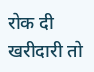रोक दी खरीदारी तो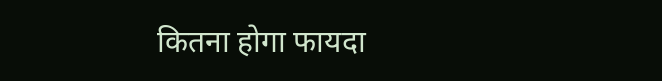कितना होगा फायदा